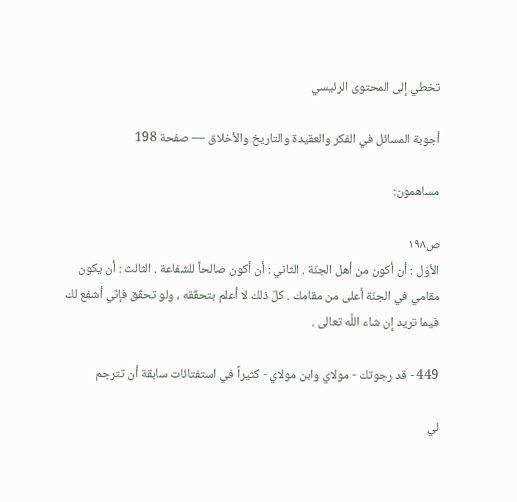تخطي إلى المحتوى الرئيسي

أجوبة المسائل في الفكر والعقيدة والتاريخ والأخلاق — صفحة 198

مساهمون:

ص١٩٨
الأوّل : أن أكون من أهل الجنّة . الثاني : أن أكون صالحاً للشفاعة . الثالث : أن يكون مقامي في الجنّة أعلى من مقامك . كلّ ذلك لا أعلم بتحقّقه ، ولو تحقّق فإنّي أشفع لك فيما تريد إن شاء اللَّه تعالى .

449 - قد رجوتك - مولاي وابن مولاي - كثيراً في استفتائات سابقة أن تترجم

لي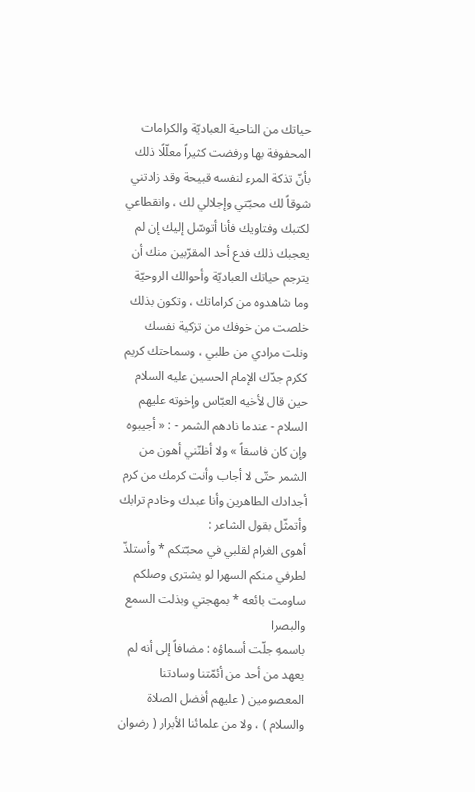حياتك من الناحية العباديّة والكرامات المحفوفة بها ورفضت كثيراً معلّلًا ذلك بأنّ تذكة المرء لنفسه قبيحة وقد زادتني شوقاً لك محبّتي وإجلالي لك ، وانقطاعي لكتبك وفتاويك فأنا أتوسّل إليك إن لم يعجبك ذلك فدع أحد المقرّبين منك أن يترجم حياتك العباديّة وأحوالك الروحيّة وما شاهدوه من كراماتك ، وتكون بذلك خلصت من خوفك من تزكية نفسك ونلت مرادي من طلبي ، وسماحتك كريم ككرم جدّك الإمام الحسين عليه السلام حين قال لأخيه العبّاس وإخوته عليهم السلام - عندما نادهم الشمر - : « أجيبوه وإن كان فاسقاً » ولا أظنّني أهون من الشمر حتّى لا أجاب وأنت كرمك من كرم أجدادك الطاهرين وأنا عبدك وخادم ترابك وأتمثّل بقول الشاعر :
أهوى الغرام لقلبي في محبّتكم * وأستلذّ لطرفي منكم السهرا لو يشترى وصلكم ساومت بائعه * بمهجتي وبذلت السمع والبصرا
باسمهِ جلّت أسماؤه : مضافاً إلى أنه لم يعهد من أحد من أئمّتنا وسادتنا المعصومين ( عليهم أفضل الصلاة والسلام ) ، ولا من علمائنا الأبرار ( رضوان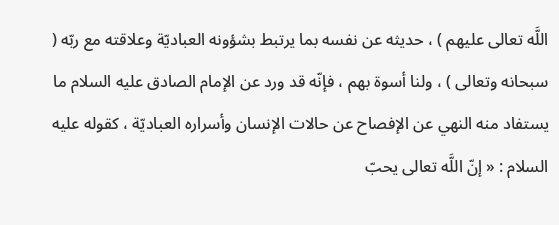اللَّه تعالى عليهم ) ، حديثه عن نفسه بما يرتبط بشؤونه العباديّة وعلاقته مع ربّه ( سبحانه وتعالى ) ، ولنا أسوة بهم ، فإنّه قد ورد عن الإمام الصادق عليه السلام ما يستفاد منه النهي عن الإفصاح عن حالات الإنسان وأسراره العباديّة ، كقوله عليه السلام : « إنّ اللَّه تعالى يحبّ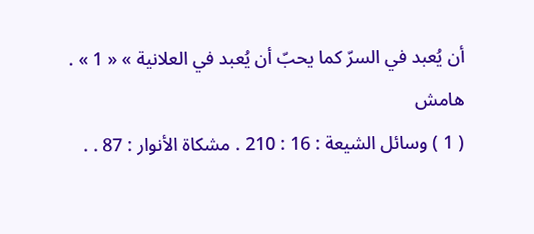أن يُعبد في السرّ كما يحبّ أن يُعبد في العلانية » « 1 » .
هامش
( 1 ) وسائل الشيعة : 16 : 210 . مشكاة الأنوار : 87 . .